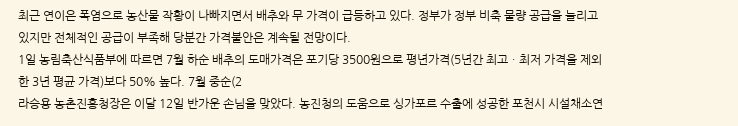최근 연이은 폭염으로 농산물 작황이 나빠지면서 배추와 무 가격이 급등하고 있다. 정부가 정부 비축 물량 공급을 늘리고 있지만 전체적인 공급이 부족해 당분간 가격불안은 계속될 전망이다.
1일 농림축산식품부에 따르면 7월 하순 배추의 도매가격은 포기당 3500원으로 평년가격(5년간 최고ㆍ최저 가격을 제외한 3년 평균 가격)보다 50% 높다. 7월 중순(2
라승용 농촌진흥청장은 이달 12일 반가운 손님을 맞았다. 농진청의 도움으로 싱가포르 수출에 성공한 포천시 시설채소연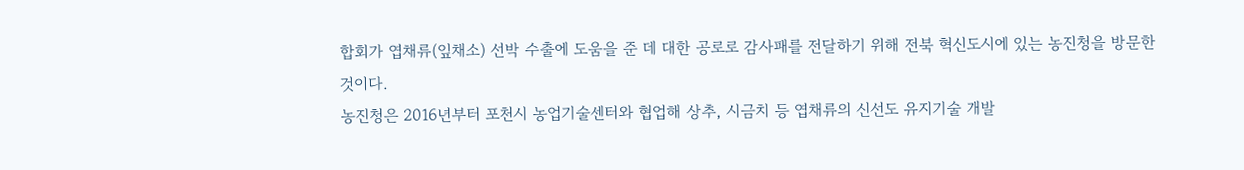합회가 엽채류(잎채소) 선박 수출에 도움을 준 데 대한 공로로 감사패를 전달하기 위해 전북 혁신도시에 있는 농진청을 방문한 것이다.
농진청은 2016년부터 포천시 농업기술센터와 협업해 상추, 시금치 등 엽채류의 신선도 유지기술 개발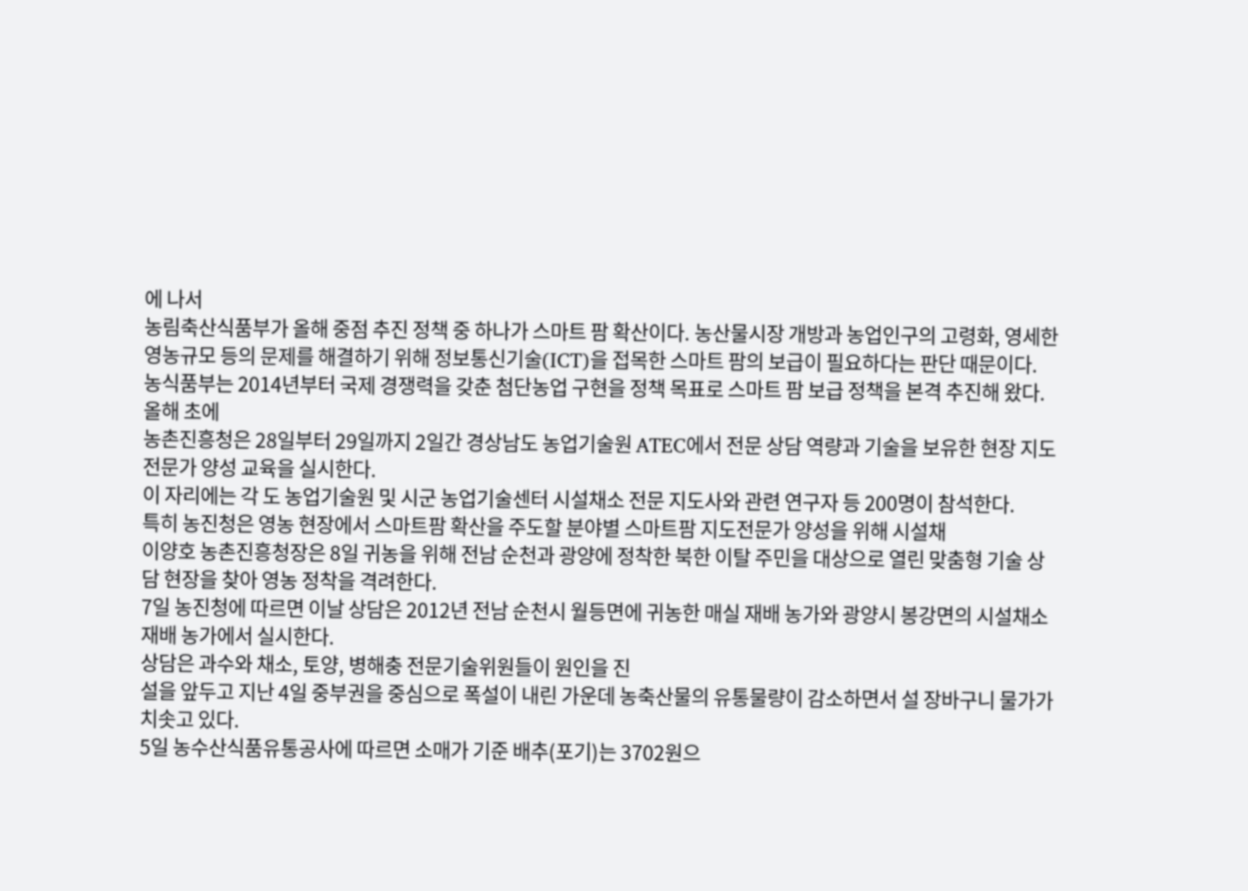에 나서
농림축산식품부가 올해 중점 추진 정책 중 하나가 스마트 팜 확산이다. 농산물시장 개방과 농업인구의 고령화, 영세한 영농규모 등의 문제를 해결하기 위해 정보통신기술(ICT)을 접목한 스마트 팜의 보급이 필요하다는 판단 때문이다.
농식품부는 2014년부터 국제 경쟁력을 갖춘 첨단농업 구현을 정책 목표로 스마트 팜 보급 정책을 본격 추진해 왔다. 올해 초에
농촌진흥청은 28일부터 29일까지 2일간 경상남도 농업기술원 ATEC에서 전문 상담 역량과 기술을 보유한 현장 지도전문가 양성 교육을 실시한다.
이 자리에는 각 도 농업기술원 및 시군 농업기술센터 시설채소 전문 지도사와 관련 연구자 등 200명이 참석한다.
특히 농진청은 영농 현장에서 스마트팜 확산을 주도할 분야별 스마트팜 지도전문가 양성을 위해 시설채
이양호 농촌진흥청장은 8일 귀농을 위해 전남 순천과 광양에 정착한 북한 이탈 주민을 대상으로 열린 맞춤형 기술 상담 현장을 찾아 영농 정착을 격려한다.
7일 농진청에 따르면 이날 상담은 2012년 전남 순천시 월등면에 귀농한 매실 재배 농가와 광양시 봉강면의 시설채소 재배 농가에서 실시한다.
상담은 과수와 채소, 토양, 병해충 전문기술위원들이 원인을 진
설을 앞두고 지난 4일 중부권을 중심으로 폭설이 내린 가운데 농축산물의 유통물량이 감소하면서 설 장바구니 물가가 치솟고 있다.
5일 농수산식품유통공사에 따르면 소매가 기준 배추(포기)는 3702원으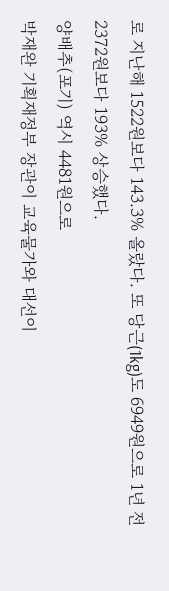로 지난해 1522원보다 143.3% 올랐다. 또 당근(1kg)도 6949원으로 1년 전 2372원보다 193% 상승했다.
양배추(포기) 역시 4481원으로
박재완 기획재정부 장관이 교육물가와 대선이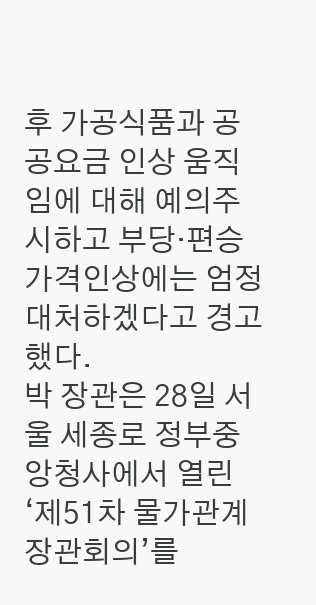후 가공식품과 공공요금 인상 움직임에 대해 예의주시하고 부당·편승 가격인상에는 엄정 대처하겠다고 경고했다.
박 장관은 28일 서울 세종로 정부중앙청사에서 열린 ‘제51차 물가관계장관회의’를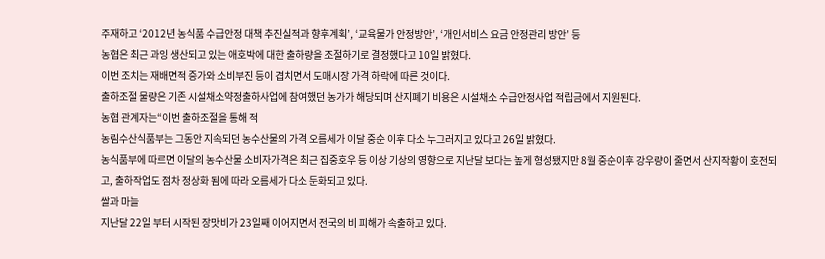주재하고 ‘2012년 농식품 수급안정 대책 추진실적과 향후계획’, ‘교육물가 안정방안’, ‘개인서비스 요금 안정관리 방안’ 등
농협은 최근 과잉 생산되고 있는 애호박에 대한 출하량을 조절하기로 결정했다고 10일 밝혔다.
이번 조치는 재배면적 증가와 소비부진 등이 겹치면서 도매시장 가격 하락에 따른 것이다.
출하조절 물량은 기존 시설채소약정출하사업에 참여했던 농가가 해당되며 산지폐기 비용은 시설채소 수급안정사업 적립금에서 지원된다.
농협 관계자는“이번 출하조절을 통해 적
농림수산식품부는 그동안 지속되던 농수산물의 가격 오름세가 이달 중순 이후 다소 누그러지고 있다고 26일 밝혔다.
농식품부에 따르면 이달의 농수산물 소비자가격은 최근 집중호우 등 이상 기상의 영향으로 지난달 보다는 높게 형성됐지만 8월 중순이후 강우량이 줄면서 산지작황이 호전되고, 출하작업도 점차 정상화 됨에 따라 오름세가 다소 둔화되고 있다.
쌀과 마늘
지난달 22일 부터 시작된 장맛비가 23일째 이어지면서 전국의 비 피해가 속출하고 있다.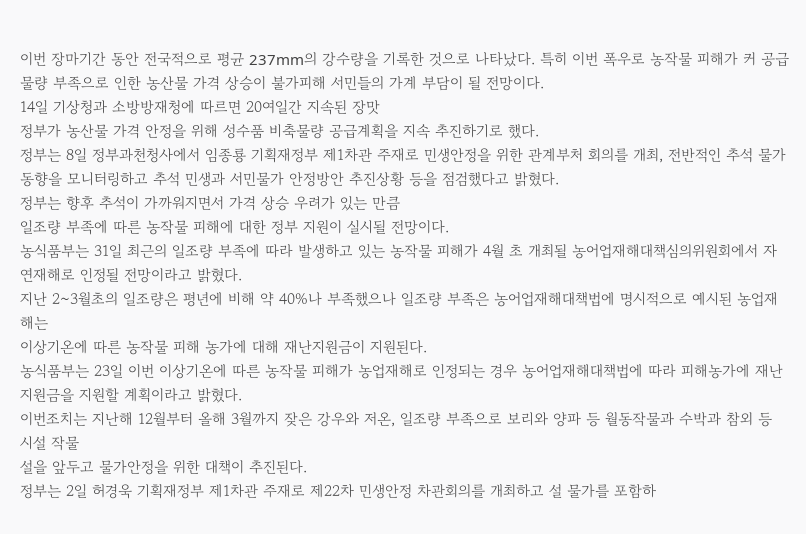이번 장마기간 동안 전국적으로 평균 237mm의 강수량을 기록한 것으로 나타났다. 특히 이번 폭우로 농작물 피해가 커 공급물량 부족으로 인한 농산물 가격 상승이 불가피해 서민들의 가계 부담이 될 전망이다.
14일 기상청과 소방방재청에 따르면 20여일간 지속된 장맛
정부가 농산물 가격 안정을 위해 성수품 비축물량 공급계획을 지속 추진하기로 했다.
정부는 8일 정부과천청사에서 임종룡 기획재정부 제1차관 주재로 민생안정을 위한 관계부처 회의를 개최, 전반적인 추석 물가동향을 모니터링하고 추석 민생과 서민물가 안정방안 추진상황 등을 점검했다고 밝혔다.
정부는 향후 추석이 가까워지면서 가격 상승 우려가 있는 만큼
일조량 부족에 따른 농작물 피해에 대한 정부 지원이 실시될 전망이다.
농식품부는 31일 최근의 일조량 부족에 따라 발생하고 있는 농작물 피해가 4월 초 개최될 농어업재해대책심의위원회에서 자연재해로 인정될 전망이라고 밝혔다.
지난 2~3월초의 일조량은 평년에 비해 약 40%나 부족했으나 일조량 부족은 농어업재해대책법에 명시적으로 예시된 농업재해는
이상기온에 따른 농작물 피해 농가에 대해 재난지원금이 지원된다.
농식품부는 23일 이번 이상기온에 따른 농작물 피해가 농업재해로 인정되는 경우 농어업재해대책법에 따라 피해농가에 재난지원금을 지원할 계획이라고 밝혔다.
이번조치는 지난해 12월부터 올해 3월까지 잦은 강우와 저온, 일조량 부족으로 보리와 양파 등 월동작물과 수박과 참외 등 시설 작물
설을 앞두고 물가안정을 위한 대책이 추진된다.
정부는 2일 허경욱 기획재정부 제1차관 주재로 제22차 민생안정 차관회의를 개최하고 설 물가를 포함하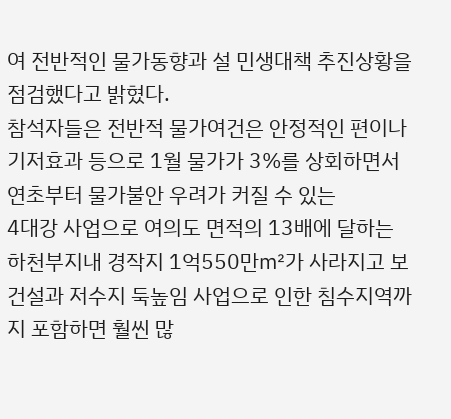여 전반적인 물가동향과 설 민생대책 추진상황을 점검했다고 밝혔다.
참석자들은 전반적 물가여건은 안정적인 편이나 기저효과 등으로 1월 물가가 3%를 상회하면서 연초부터 물가불안 우려가 커질 수 있는
4대강 사업으로 여의도 면적의 13배에 달하는 하천부지내 경작지 1억550만㎡가 사라지고 보 건설과 저수지 둑높임 사업으로 인한 침수지역까지 포함하면 훨씬 많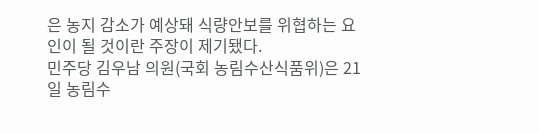은 농지 감소가 예상돼 식량안보를 위협하는 요인이 될 것이란 주장이 제기됐다.
민주당 김우남 의원(국회 농림수산식품위)은 21일 농림수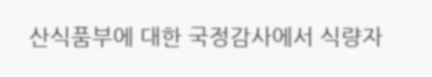산식품부에 대한 국정감사에서 식량자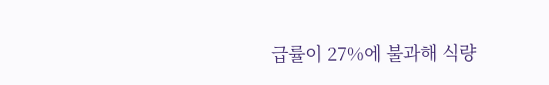급률이 27%에 불과해 식량